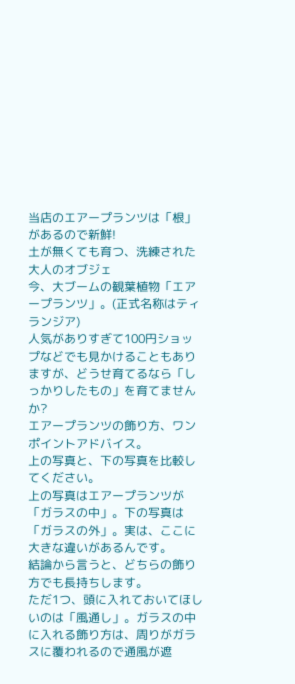当店のエアープランツは「根」があるので新鮮!
土が無くても育つ、洗練された大人のオブジェ
今、大ブームの観葉植物「エアープランツ」。(正式名称はティランジア)
人気がありすぎて100円ショップなどでも見かけることもありますが、どうせ育てるなら「しっかりしたもの」を育てませんか?
エアープランツの飾り方、ワンポイントアドバイス。
上の写真と、下の写真を比較してください。
上の写真はエアープランツが「ガラスの中」。下の写真は「ガラスの外」。実は、ここに大きな違いがあるんです。
結論から言うと、どちらの飾り方でも長持ちします。
ただ1つ、頭に入れておいてほしいのは「風通し」。ガラスの中に入れる飾り方は、周りがガラスに覆われるので通風が遮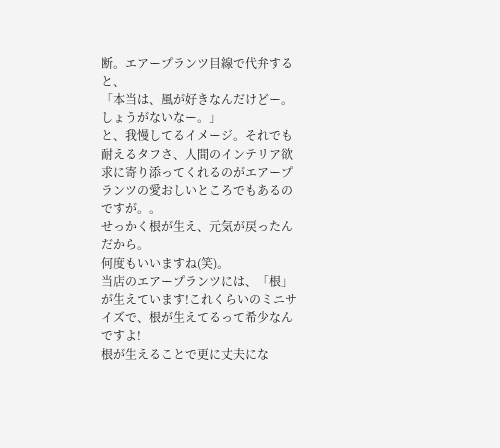断。エアープランツ目線で代弁すると、
「本当は、風が好きなんだけどー。しょうがないなー。」
と、我慢してるイメージ。それでも耐えるタフさ、人間のインテリア欲求に寄り添ってくれるのがエアープランツの愛おしいところでもあるのですが。。
せっかく根が生え、元気が戻ったんだから。
何度もいいますね(笑)。
当店のエアープランツには、「根」が生えています!これくらいのミニサイズで、根が生えてるって希少なんですよ!
根が生えることで更に丈夫にな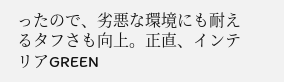ったので、劣悪な環境にも耐えるタフさも向上。正直、インテリアGREEN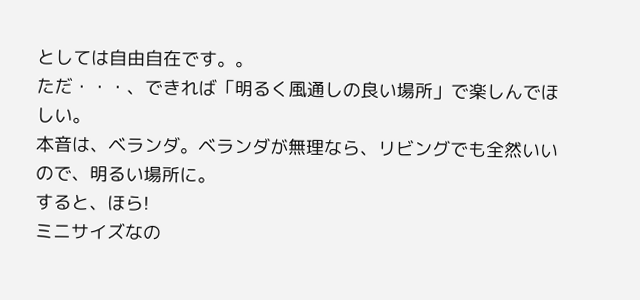としては自由自在です。。
ただ・・・、できれば「明るく風通しの良い場所」で楽しんでほしい。
本音は、ベランダ。ベランダが無理なら、リビングでも全然いいので、明るい場所に。
すると、ほら!
ミニサイズなの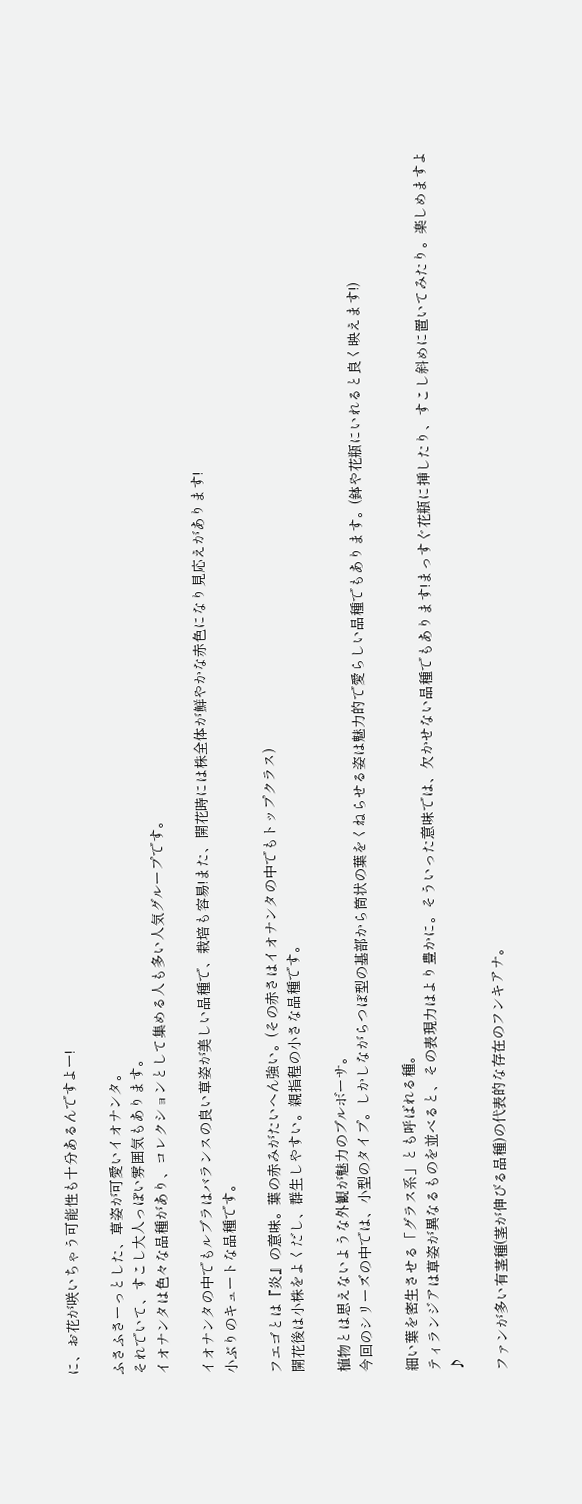に、お花が咲いちゃう可能性も十分あるんですよー!

ふさふさーっとした、草姿が可愛いイオナンタ。
それでいて、すこし大人っぽい雰囲気もあります。
イオナンタは色々な品種があり、コレクションとして集める人も多い人気グループです。

イオナンタの中でもルブラはバランスの良い草姿が美しい品種で、栽培も容易!また、開花時には株全体が鮮やかな赤色になり見応えがあります!
小ぶりのキュートな品種です。

フエゴとは『炎』の意味。葉の赤みがたいへん強い。(その赤さはイオナンタの中でもトップクラス)
開花後は小株をよくだし、群生しやすい。親指程の小さな品種です。

植物とは思えないような外観が魅力のブルボーサ。
今回のシリーズの中では、小型のタイプ。しかしながらつぼ型の基部から筒状の葉をくねらせる姿は魅力的で愛らしい品種でもあります。(鉢や花瓶にいれると良く映えます!)

細い葉を密生させる「グラス系」とも呼ばれる種。
ティランジアは草姿が異なるものを並べると、その表現力はより豊かに。そういった意味では、欠かせない品種でもあります!まっすぐ花瓶に挿したり、すこし斜めに置いてみたり。楽しめますよ♪

ファンが多い有茎種(茎が伸びる品種)の代表的な存在のフンキアナ。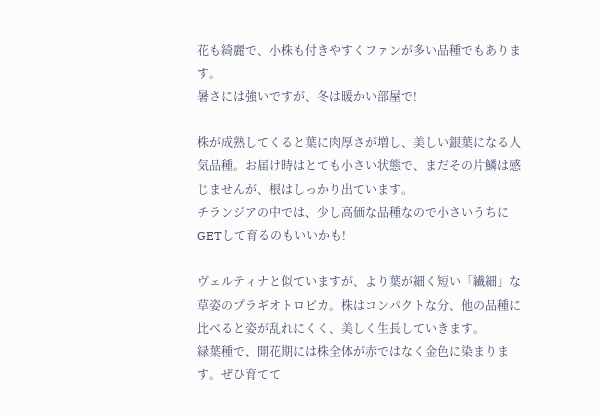花も綺麗で、小株も付きやすくファンが多い品種でもあります。
暑さには強いですが、冬は暖かい部屋で!

株が成熟してくると葉に肉厚さが増し、美しい銀葉になる人気品種。お届け時はとても小さい状態で、まだその片鱗は感じませんが、根はしっかり出ています。
チランジアの中では、少し高価な品種なので小さいうちにGETして育るのもいいかも!

ヴェルティナと似ていますが、より葉が細く短い「繊細」な草姿のプラギオトロピカ。株はコンパクトな分、他の品種に比べると姿が乱れにくく、美しく生長していきます。
緑葉種で、開花期には株全体が赤ではなく金色に染まります。ぜひ育てて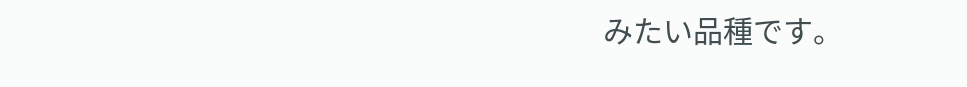みたい品種です。